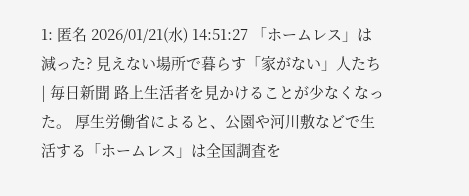1: 匿名 2026/01/21(水) 14:51:27 「ホームレス」は減った? 見えない場所で暮らす「家がない」人たち | 毎日新聞 路上生活者を見かけることが少なくなった。 厚生労働省によると、公園や河川敷などで生活する「ホームレス」は全国調査を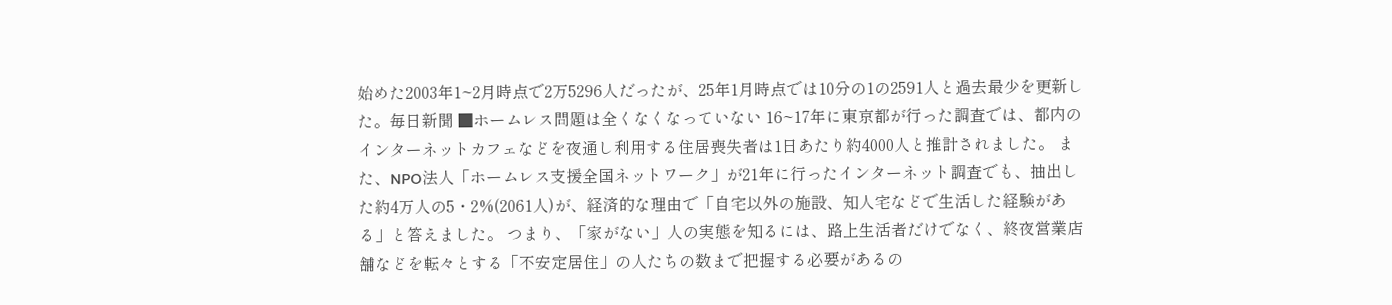始めた2003年1~2月時点で2万5296人だったが、25年1月時点では10分の1の2591人と過去最少を更新した。毎日新聞 ■ホームレス問題は全くなくなっていない 16~17年に東京都が行った調査では、都内のインターネットカフェなどを夜通し利用する住居喪失者は1日あたり約4000人と推計されました。 また、NPO法人「ホームレス支援全国ネットワーク」が21年に行ったインターネット調査でも、抽出した約4万人の5・2%(2061人)が、経済的な理由で「自宅以外の施設、知人宅などで生活した経験がある」と答えました。 つまり、「家がない」人の実態を知るには、路上生活者だけでなく、終夜営業店舗などを転々とする「不安定居住」の人たちの数まで把握する必要があるの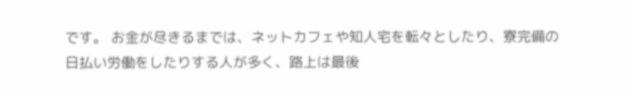です。 お金が尽きるまでは、ネットカフェや知人宅を転々としたり、寮完備の日払い労働をしたりする人が多く、路上は最後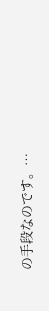の手段なのです。…